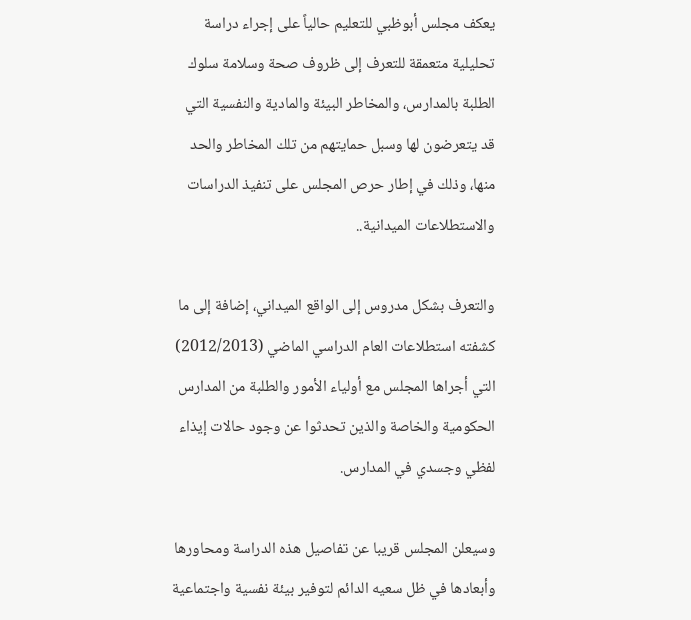يعكف مجلس أبوظبي للتعليم حالياً على إجراء دراسة تحليلية متعمقة للتعرف إلى ظروف صحة وسلامة سلوك الطلبة بالمدارس، والمخاطر البيئة والمادية والنفسية التي قد يتعرضون لها وسبل حمايتهم من تلك المخاطر والحد منها، وذلك في إطار حرص المجلس على تنفيذ الدراسات والاستطلاعات الميدانية..

والتعرف بشكل مدروس إلى الواقع الميداني، إضافة إلى ما كشفته استطلاعات العام الدراسي الماضي (2012/2013) التي أجراها المجلس مع أولياء الأمور والطلبة من المدارس الحكومية والخاصة والذين تحدثوا عن وجود حالات إيذاء لفظي وجسدي في المدارس.

وسيعلن المجلس قريبا عن تفاصيل هذه الدراسة ومحاورها وأبعادها في ظل سعيه الدائم لتوفير بيئة نفسية واجتماعية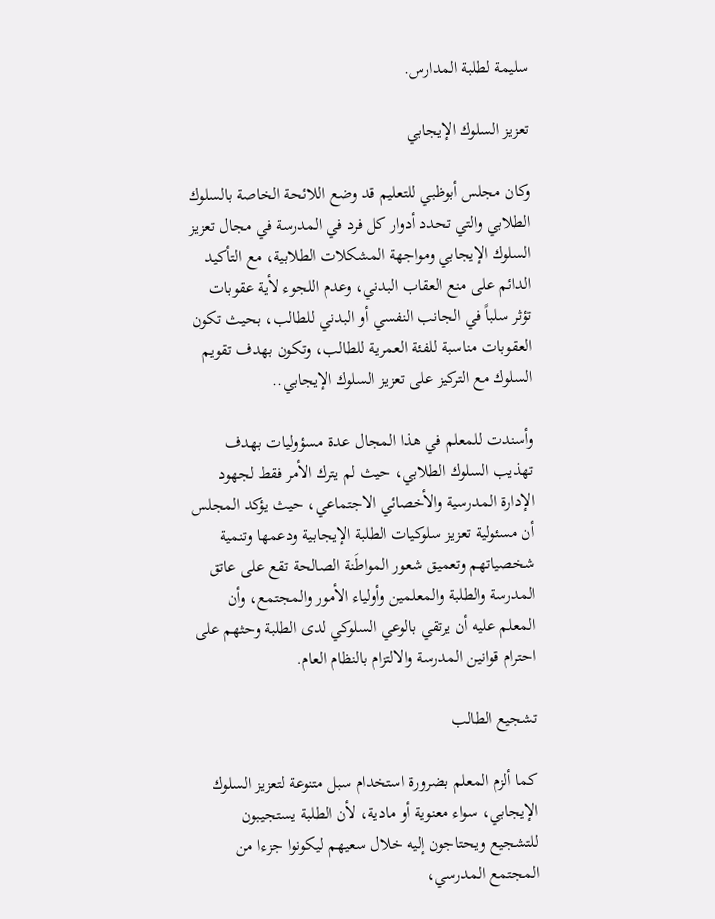سليمة لطلبة المدارس.

تعزيز السلوك الإيجابي

وكان مجلس أبوظبي للتعليم قد وضع اللائحة الخاصة بالسلوك الطلابي والتي تحدد أدوار كل فرد في المدرسة في مجال تعزيز السلوك الإيجابي ومواجهة المشكلات الطلابية، مع التأكيد الدائم على منع العقاب البدني، وعدم اللجوء لأية عقوبات تؤثر سلباً في الجانب النفسي أو البدني للطالب، بحيث تكون العقوبات مناسبة للفئة العمرية للطالب، وتكون بهدف تقويم السلوك مع التركيز على تعزيز السلوك الإيجابي..

وأسندت للمعلم في هذا المجال عدة مسؤوليات بهدف تهذيب السلوك الطلابي، حيث لم يترك الأمر فقط لجهود الإدارة المدرسية والأخصائي الاجتماعي، حيث يؤكد المجلس أن مسئولية تعزيز سلوكيات الطلبة الإيجابية ودعمها وتنمية شخصياتهم وتعميق شعور المواطَنة الصالحة تقع على عاتق المدرسة والطلبة والمعلمين وأولياء الأمور والمجتمع، وأن المعلم عليه أن يرتقي بالوعي السلوكي لدى الطلبة وحثهم على احترام قوانين المدرسة والالتزام بالنظام العام.

تشجيع الطالب

كما ألزم المعلم بضرورة استخدام سبل متنوعة لتعزيز السلوك الإيجابي، سواء معنوية أو مادية، لأن الطلبة يستجيبون للتشجيع ويحتاجون إليه خلال سعيهم ليكونوا جزءا من المجتمع المدرسي،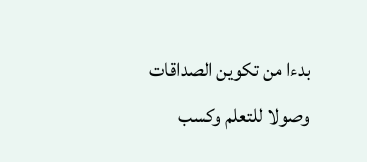بدءا من تكوين الصداقات وصولا للتعلم وكسب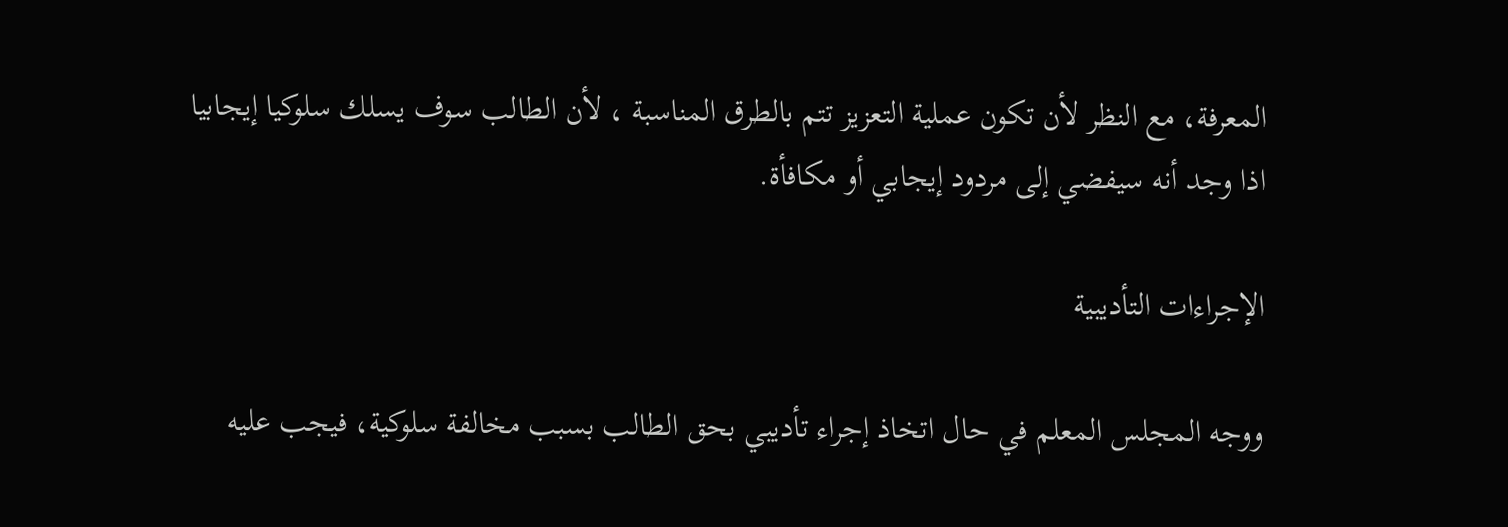المعرفة، مع النظر لأن تكون عملية التعزيز تتم بالطرق المناسبة ، لأن الطالب سوف يسلك سلوكيا إيجابيا اذا وجد أنه سيفضي إلى مردود إيجابي أو مكافأة.

الإجراءات التأديبية

ووجه المجلس المعلم في حال اتخاذ إجراء تأديبي بحق الطالب بسبب مخالفة سلوكية، فيجب عليه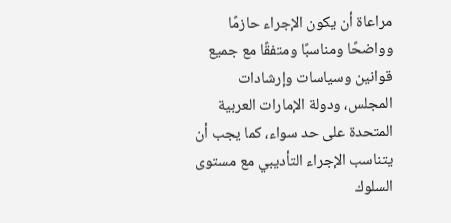مراعاة أن يكون الإجراء حازمًا وواضحًا ومناسبًا ومتفقًا مع جميع قوانين وسياسات وإرشادات المجلس، ودولة الإمارات العربية المتحدة على حد سواء، كما يجب أن يتناسب الإجراء التأديبي مع مستوى السلوك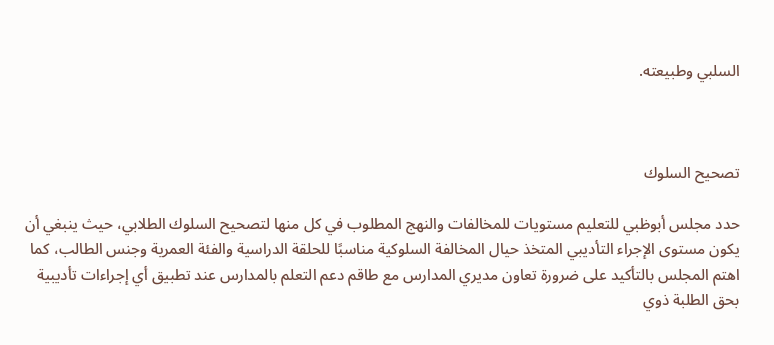السلبي وطبيعته.



تصحيح السلوك

حدد مجلس أبوظبي للتعليم مستويات للمخالفات والنهج المطلوب في كل منها لتصحيح السلوك الطلابي، حيث ينبغي أن يكون مستوى الإجراء التأديبي المتخذ حيال المخالفة السلوكية مناسبًا للحلقة الدراسية والفئة العمرية وجنس الطالب، كما اهتم المجلس بالتأكيد على ضرورة تعاون مديري المدارس مع طاقم دعم التعلم بالمدارس عند تطبيق أي إجراءات تأديبية بحق الطلبة ذوي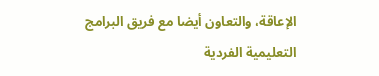الإعاقة، والتعاون أيضا مع فريق البرامج التعليمية الفردية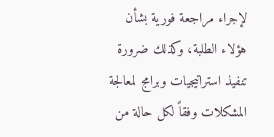لإجراء مراجعة فورية بشأن هؤلاء الطلبة، وكذلك ضرورة تنفيذ استراتيجيات وبرامج لمعالجة المشكلات وفقاً لكل حالة من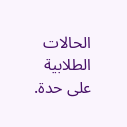الحالات الطلابية على حدة.